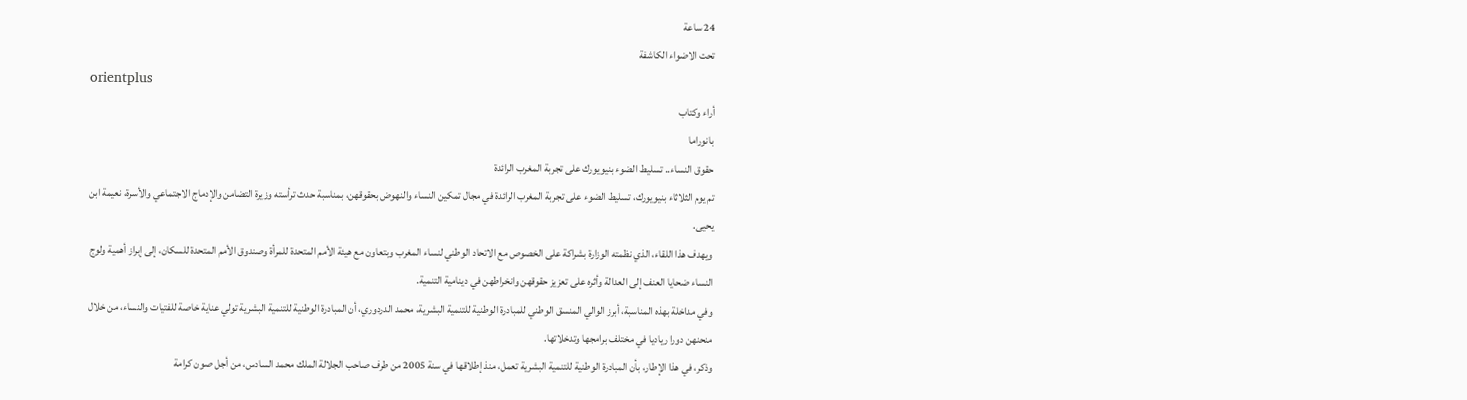24 ساعة
تحت الاضواء الكاشفة
orientplus
أراء وكتاب
بانوراما
حقوق النساء.. تسليط الضوء بنيويورك على تجربة المغرب الرائدة
تم يوم الثلاثاء بنيويورك، تسليط الضوء على تجربة المغرب الرائدة في مجال تمكين النساء والنهوض بحقوقهن، بمناسبة حدث ترأسته وزيرة التضامن والإدماج الاجتماعي والأسرة، نعيمة ابن يحيى.
ويهدف هذا اللقاء، الذي نظمته الوزارة بشراكة على الخصوص مع الاتحاد الوطني لنساء المغرب وبتعاون مع هيئة الأمم المتحدة للمرأة وصندوق الأمم المتحدة للسكان، إلى إبراز أهمية ولوج النساء ضحايا العنف إلى العدالة وأثره على تعزيز حقوقهن وانخراطهن في دينامية التنمية.
وفي مداخلة بهذه المناسبة، أبرز الوالي المنسق الوطني للمبادرة الوطنية للتنمية البشرية، محمد الدردوري، أن المبادرة الوطنية للتنمية البشرية تولي عناية خاصة للفتيات والنساء، من خلال منحنهن دورا رياديا في مختلف برامجها وتدخلاتها.
وذكر، في هذا الإطار، بأن المبادرة الوطنية للتنمية البشرية تعمل، منذ إطلاقها في سنة 2005 من طرف صاحب الجلالة الملك محمد السادس، من أجل صون كرامة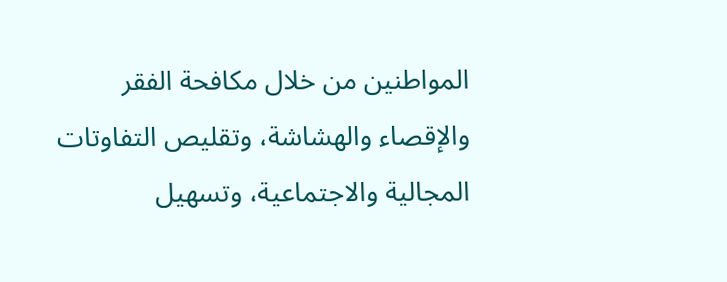المواطنين من خلال مكافحة الفقر والإقصاء والهشاشة، وتقليص التفاوتات المجالية والاجتماعية، وتسهيل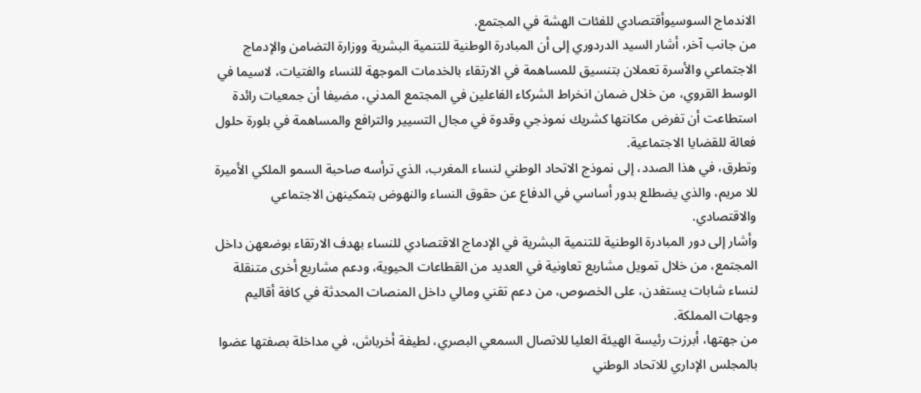الاندماج السوسيوأقتصادي للفئات الهشة في المجتمع.
من جانب آخر، أشار السيد الدردوري إلى أن المبادرة الوطنية للتنمية البشرية ووزارة التضامن والإدماج الاجتماعي والأسرة تعملان بتنسيق للمساهمة في الارتقاء بالخدمات الموجهة للنساء والفتيات، لاسيما في الوسط القروي، من خلال ضمان انخراط الشركاء الفاعلين في المجتمع المدني، مضيفا أن جمعيات رائدة استطاعت أن تفرض مكانتها كشريك نموذجي وقدوة في مجال التسيير والترافع والمساهمة في بلورة حلول فعالة للقضايا الاجتماعية.
وتطرق، في هذا الصدد، إلى نموذج الاتحاد الوطني لنساء المغرب، الذي ترأسه صاحبة السمو الملكي الأميرة للا مريم، والذي يضطلع بدور أساسي في الدفاع عن حقوق النساء والنهوض بتمكينهن الاجتماعي والاقتصادي.
وأشار إلى دور المبادرة الوطنية للتنمية البشرية في الإدماج الاقتصادي للنساء بهدف الارتقاء بوضعهن داخل المجتمع، من خلال تمويل مشاريع تعاونية في العديد من القطاعات الحيوية، ودعم مشاريع أخرى متنقلة لنساء شابات يستفدن، على الخصوص، من دعم تقني ومالي داخل المنصات المحدثة في كافة أقاليم وجهات المملكة.
من جهتها، أبرزت رئيسة الهيئة العليا للاتصال السمعي البصري، لطيفة أخرباش، في مداخلة بصفتها عضوا بالمجلس الإداري للاتحاد الوطني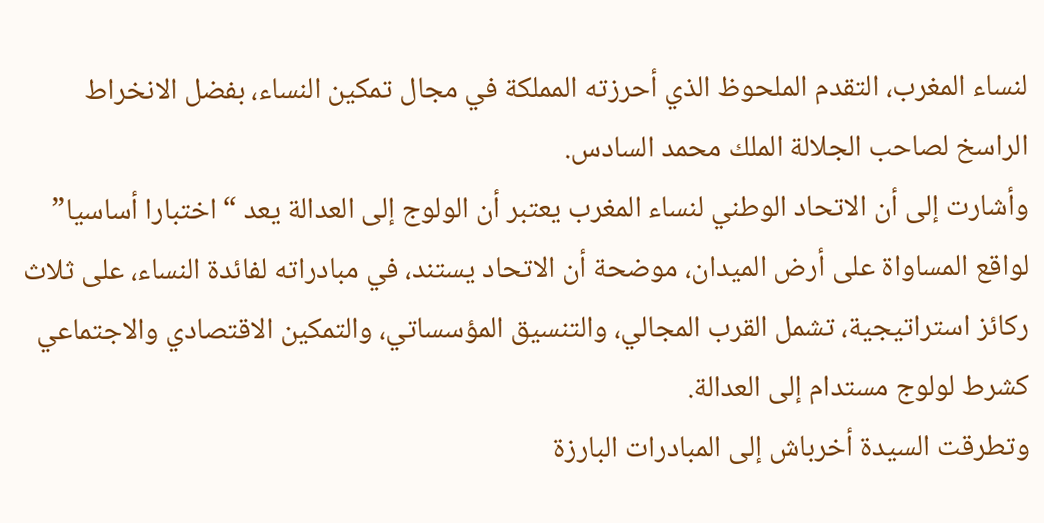لنساء المغرب، التقدم الملحوظ الذي أحرزته المملكة في مجال تمكين النساء، بفضل الانخراط الراسخ لصاحب الجلالة الملك محمد السادس.
وأشارت إلى أن الاتحاد الوطني لنساء المغرب يعتبر أن الولوج إلى العدالة يعد “اختبارا أساسيا” لواقع المساواة على أرض الميدان، موضحة أن الاتحاد يستند، في مبادراته لفائدة النساء، على ثلاث ركائز استراتيجية، تشمل القرب المجالي، والتنسيق المؤسساتي، والتمكين الاقتصادي والاجتماعي كشرط لولوج مستدام إلى العدالة.
وتطرقت السيدة أخرباش إلى المبادرات البارزة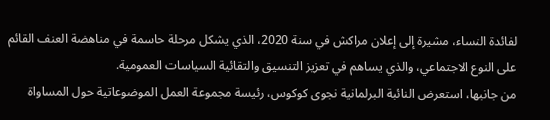لفائدة النساء، مشيرة إلى إعلان مراكش في سنة 2020، الذي يشكل مرحلة حاسمة في مناهضة العنف القائم على النوع الاجتماعي، والذي يساهم في تعزيز التنسيق والتقائية السياسات العمومية.
من جانبها، استعرض النائبة البرلمانية نجوى كوكوس، رئيسة مجموعة العمل الموضوعاتية حول المساواة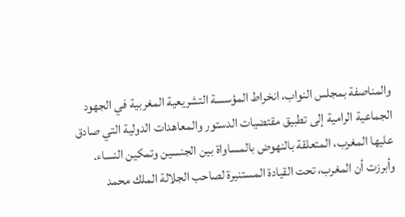والمناصفة بمجلس النواب، انخراط المؤسسة التشريعية المغربية في الجهود الجماعية الرامية إلى تطبيق مقتضيات الدستور والمعاهدات الدولية التي صادق عليها المغرب، المتعلقة بالنهوض بالمساواة بين الجنسين وتمكين النساء.
وأبرزت أن المغرب، تحت القيادة المستنيرة لصاحب الجلالة الملك محمد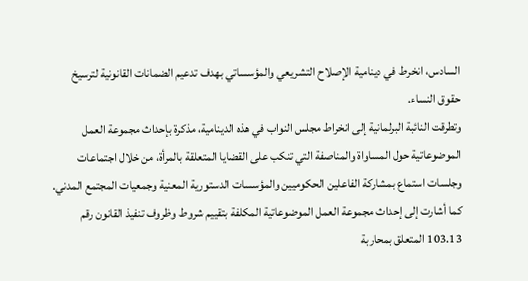السادس، انخرط في دينامية الإصلاح التشريعي والمؤسساتي بهدف تدعيم الضمانات القانونية لترسيخ حقوق النساء.
وتطرقت النائبة البرلمانية إلى انخراط مجلس النواب في هذه الدينامية، مذكرة بإحداث مجموعة العمل الموضوعاتية حول المساواة والمناصفة التي تنكب على القضايا المتعلقة بالمرأة، من خلال اجتماعات وجلسات استماع بمشاركة الفاعلين الحكوميين والمؤسسات الدستورية المعنية وجمعيات المجتمع المدني.
كما أشارت إلى إحداث مجموعة العمل الموضوعاتية المكلفة بتقييم شروط وظروف تنفيذ القانون رقم 103.13 المتعلق بمحاربة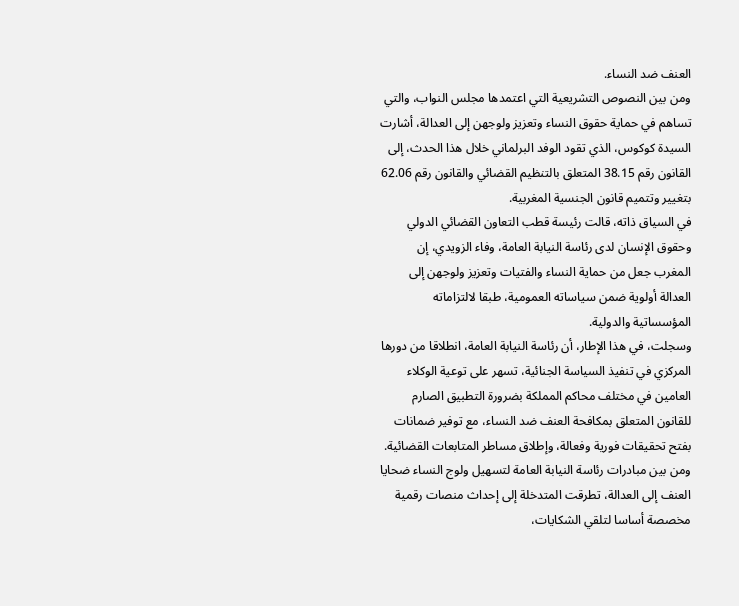العنف ضد النساء.
ومن بين النصوص التشريعية التي اعتمدها مجلس النواب، والتي تساهم في حماية حقوق النساء وتعزيز ولوجهن إلى العدالة، أشارت السيدة كوكوس، الذي تقود الوفد البرلماني خلال هذا الحدث، إلى القانون رقم 38.15 المتعلق بالتنظيم القضائي والقانون رقم 62.06 بتغيير وتتميم قانون الجنسية المغربية.
في السياق ذاته، قالت رئيسة قطب التعاون القضائي الدولي وحقوق الإنسان لدى رئاسة النيابة العامة، وفاء الزويدي، إن المغرب جعل من حماية النساء والفتيات وتعزيز ولوجهن إلى العدالة أولوية ضمن سياساته العمومية، طبقا لالتزاماته المؤسساتية والدولية.
وسجلت، في هذا الإطار، أن رئاسة النيابة العامة، انطلاقا من دورها المركزي في تنفيذ السياسة الجنائية، تسهر على توعية الوكلاء العامين في مختلف محاكم المملكة بضرورة التطبيق الصارم للقانون المتعلق بمكافحة العنف ضد النساء، مع توفير ضمانات بفتح تحقيقات فورية وفعالة، وإطلاق مساطر المتابعات القضائية.
ومن بين مبادرات رئاسة النيابة العامة لتسهيل ولوج النساء ضحايا العنف إلى العدالة، تطرقت المتدخلة إلى إحداث منصات رقمية مخصصة أساسا لتلقي الشكايات،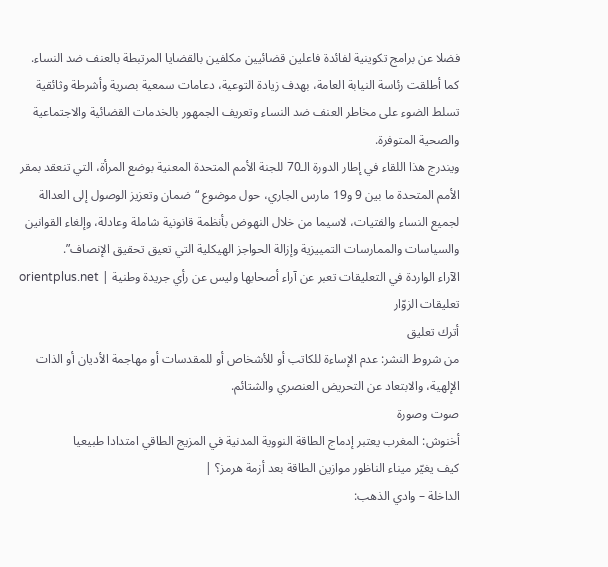فضلا عن برامج تكوينية لفائدة فاعلين قضائيين مكلفين بالقضايا المرتبطة بالعنف ضد النساء.
كما أطلقت رئاسة النيابة العامة، بهدف زيادة التوعية، دعامات سمعية بصرية وأشرطة وثائقية تسلط الضوء على مخاطر العنف ضد النساء وتعريف الجمهور بالخدمات القضائية والاجتماعية والصحية المتوفرة.
ويندرج هذا اللقاء في إطار الدورة الـ70 للجنة الأمم المتحدة المعنية بوضع المرأة، التي تنعقد بمقر الأمم المتحدة ما بين 9 و19 مارس الجاري، حول موضوع “ضمان وتعزيز الوصول إلى العدالة لجميع النساء والفتيات، لاسيما من خلال النهوض بأنظمة قانونية شاملة وعادلة، وإلغاء القوانين والسياسات والممارسات التمييزية وإزالة الحواجز الهيكلية التي تعيق تحقيق الإنصاف”.
الآراء الواردة في التعليقات تعبر عن آراء أصحابها وليس عن رأي جريدة وطنية | orientplus.net
تعليقات الزوّار
أترك تعليق
من شروط النشر: عدم الإساءة للكاتب أو للأشخاص أو للمقدسات أو مهاجمة الأديان أو الذات الإلهية، والابتعاد عن التحريض العنصري والشتائم.
صوت وصورة
أخنوش: المغرب يعتبر إدماج الطاقة النووية المدنية في المزيج الطاقي امتدادا طبيعيا
كيف يغيّر ميناء الناظور موازين الطاقة بعد أزمة هرمز؟ |
الداخلة – وادي الذهب: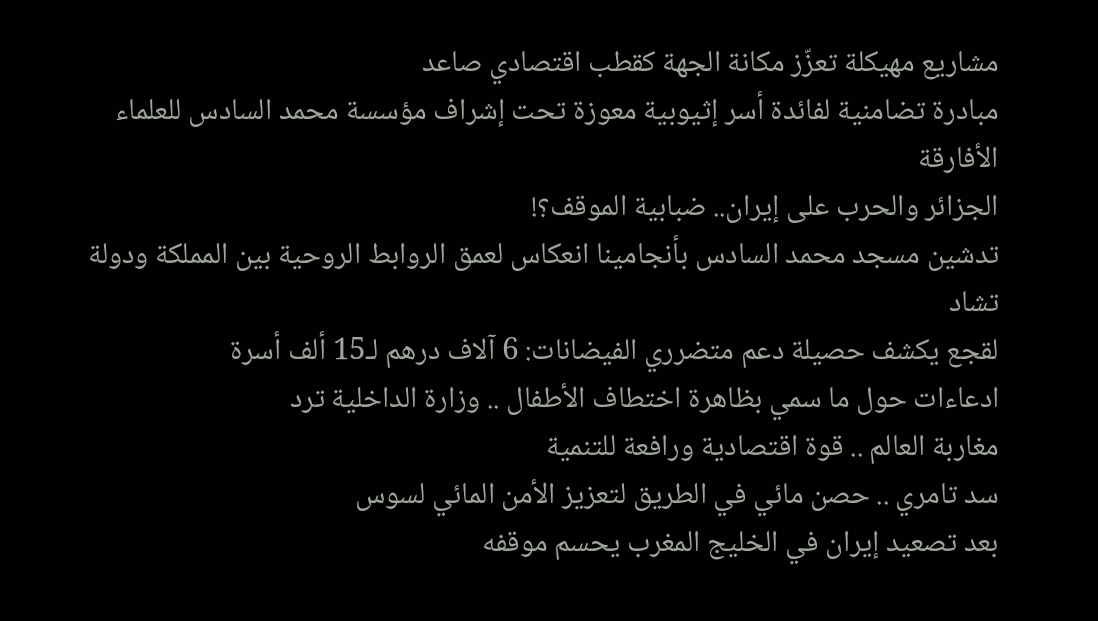مشاريع مهيكلة تعزّز مكانة الجهة كقطب اقتصادي صاعد
مبادرة تضامنية لفائدة أسر إثيوبية معوزة تحت إشراف مؤسسة محمد السادس للعلماء الأفارقة
الجزائر والحرب على إيران.. ضبابية الموقف؟!
تدشين مسجد محمد السادس بأنجامينا انعكاس لعمق الروابط الروحية بين المملكة ودولة تشاد
لقجع يكشف حصيلة دعم متضرري الفيضانات: 6 آلاف درهم لـ15 ألف أسرة
ادعاءات حول ما سمي بظاهرة اختطاف الأطفال .. وزارة الداخلية ترد
مغاربة العالم .. قوة اقتصادية ورافعة للتنمية
سد تامري .. حصن مائي في الطريق لتعزيز الأمن المائي لسوس
بعد تصعيد إيران في الخليج المغرب يحسم موقفه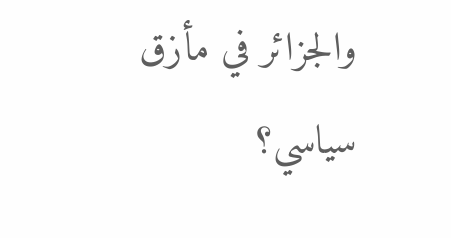والجزائر في مأزق سياسي؟